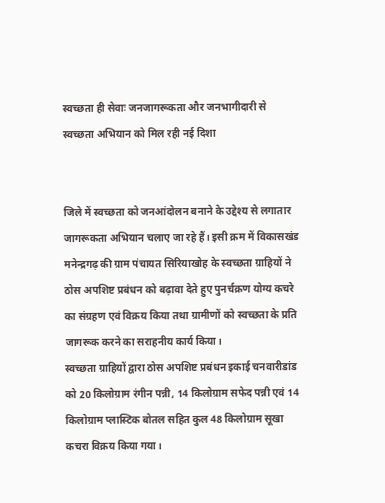स्वच्छता ही सेवाः जनजागरूकता और जनभागीदारी से स्वच्छता अभियान को मिल रही नई दिशा


जिले में स्वच्छता को जनआंदोलन बनाने के उद्देश्य से लगातार जागरूकता अभियान चलाए जा रहे हैं। इसी क्रम में विकासखंड मनेन्द्रगढ़ की ग्राम पंचायत सिरियाखोह के स्वच्छता ग्राहियों ने ठोस अपशिष्ट प्रबंधन को बढ़ावा देते हुए पुनर्चक्रण योग्य कचरे का संग्रहण एवं विक्रय किया तथा ग्रामीणों को स्वच्छता के प्रति जागरूक करने का सराहनीय कार्य किया।
स्वच्छता ग्राहियों द्वारा ठोस अपशिष्ट प्रबंधन इकाई चनवारीडांड को 20 किलोग्राम रंगीन पन्नी, 14 किलोग्राम सफेद पन्नी एवं 14 किलोग्राम प्लास्टिक बोतल सहित कुल 48 किलोग्राम सूखा कचरा विक्रय किया गया।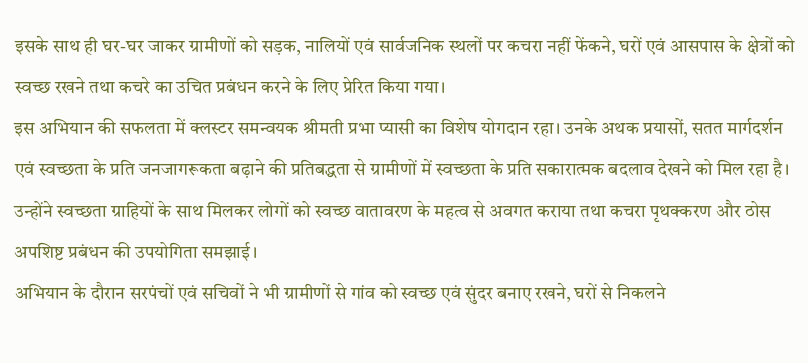इसके साथ ही घर-घर जाकर ग्रामीणों को सड़क, नालियों एवं सार्वजनिक स्थलों पर कचरा नहीं फेंकने, घरों एवं आसपास के क्षेत्रों को स्वच्छ रखने तथा कचरे का उचित प्रबंधन करने के लिए प्रेरित किया गया।
इस अभियान की सफलता में क्लस्टर समन्वयक श्रीमती प्रभा प्यासी का विशेष योगदान रहा। उनके अथक प्रयासों, सतत मार्गदर्शन एवं स्वच्छता के प्रति जनजागरूकता बढ़ाने की प्रतिबद्धता से ग्रामीणों में स्वच्छता के प्रति सकारात्मक बदलाव देखने को मिल रहा है। उन्होंने स्वच्छता ग्राहियों के साथ मिलकर लोगों को स्वच्छ वातावरण के महत्व से अवगत कराया तथा कचरा पृथक्करण और ठोस अपशिष्ट प्रबंधन की उपयोगिता समझाई।
अभियान के दौरान सरपंचों एवं सचिवों ने भी ग्रामीणों से गांव को स्वच्छ एवं सुंदर बनाए रखने, घरों से निकलने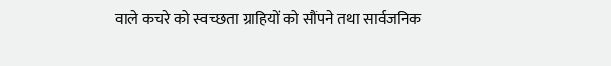वाले कचरे को स्वच्छता ग्राहियों को सौंपने तथा सार्वजनिक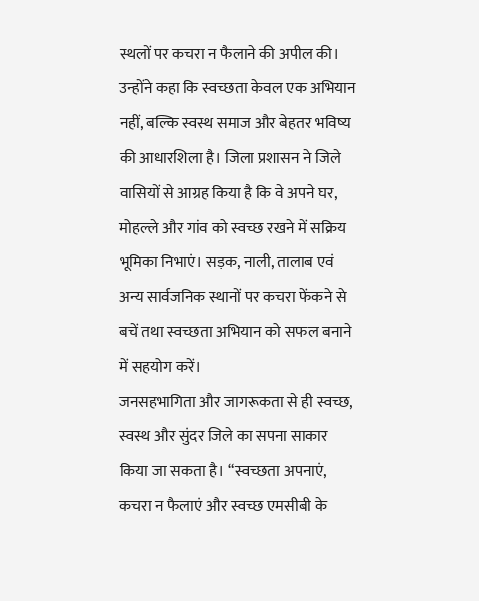स्थलों पर कचरा न फैलाने की अपील की। उन्होंने कहा कि स्वच्छता केवल एक अभियान नहीं, बल्कि स्वस्थ समाज और बेहतर भविष्य की आधारशिला है। जिला प्रशासन ने जिले वासियों से आग्रह किया है कि वे अपने घर, मोहल्ले और गांव को स्वच्छ रखने में सक्रिय भूमिका निभाएं। सड़क, नाली, तालाब एवं अन्य सार्वजनिक स्थानों पर कचरा फेंकने से बचें तथा स्वच्छता अभियान को सफल बनाने में सहयोग करें।
जनसहभागिता और जागरूकता से ही स्वच्छ, स्वस्थ और सुंदर जिले का सपना साकार किया जा सकता है। “स्वच्छता अपनाएं, कचरा न फैलाएं और स्वच्छ एमसीबी के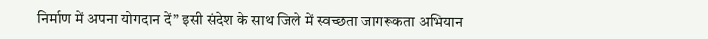निर्माण में अपना योगदान दें” इसी संदेश के साथ जिले में स्वच्छता जागरूकता अभियान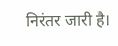निरंतर जारी है।